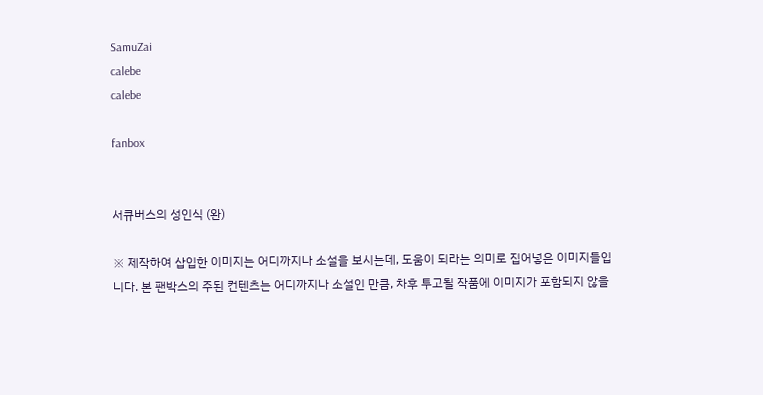SamuZai
calebe
calebe

fanbox


서큐버스의 성인식 (완)

※ 제작하여 삽입한 이미지는 어디까지나 소설을 보시는데, 도움이 되라는 의미로 집어넣은 이미지들입니다. 본 팬박스의 주된 컨텐츠는 어디까지나 소설인 만큼, 차후 투고될 작품에 이미지가 포함되지 않을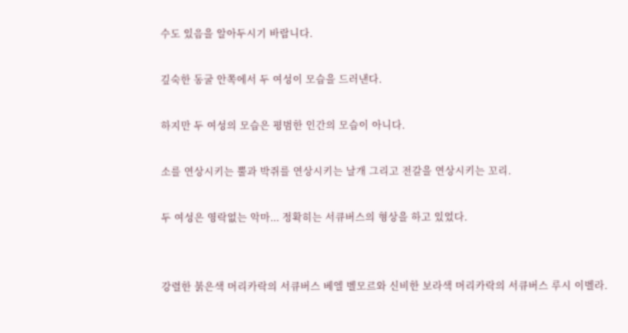수도 있음을 알아두시기 바랍니다.

깊숙한 동굴 안쪽에서 두 여성이 모습을 드러낸다.

하지만 두 여성의 모습은 평범한 인간의 모습이 아니다.

소를 연상시키는 뿔과 박쥐를 연상시키는 날개 그리고 전갈을 연상시키는 꼬리.

두 여성은 영락없는 악마... 정확히는 서큐버스의 형상을 하고 있었다.


강렬한 붉은색 머리카락의 서큐버스 베엘 벨모르와 신비한 보라색 머리카락의 서큐버스 루시 이벨라.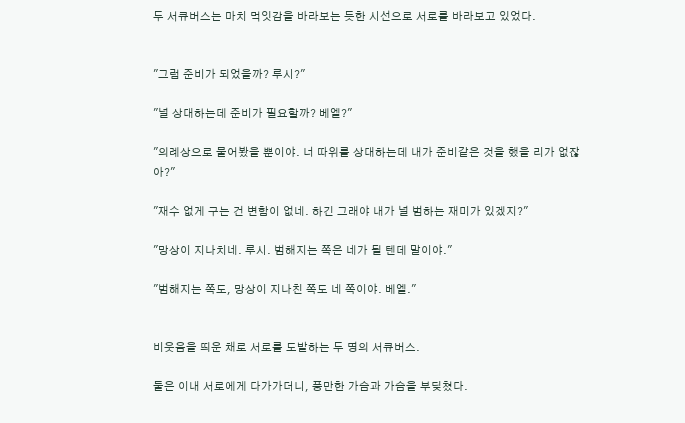두 서큐버스는 마치 먹잇감을 바라보는 듯한 시선으로 서로를 바라보고 있었다.


"그럼 준비가 되었을까? 루시?"

"널 상대하는데 준비가 필요할까? 베엘?"

"의례상으로 물어봤을 뿐이야. 너 따위를 상대하는데 내가 준비같은 것을 했을 리가 없잖아?"

"재수 없게 구는 건 변함이 없네. 하긴 그래야 내가 널 범하는 재미가 있겠지?"

"망상이 지나치네. 루시. 범해지는 쪽은 네가 될 텐데 말이야."

"범해지는 쪽도, 망상이 지나친 쪽도 네 쪽이야. 베엘."


비웃음을 띄운 채로 서로를 도발하는 두 명의 서큐버스.

둘은 이내 서로에게 다가가더니, 풍만한 가슴과 가슴을 부딪쳤다.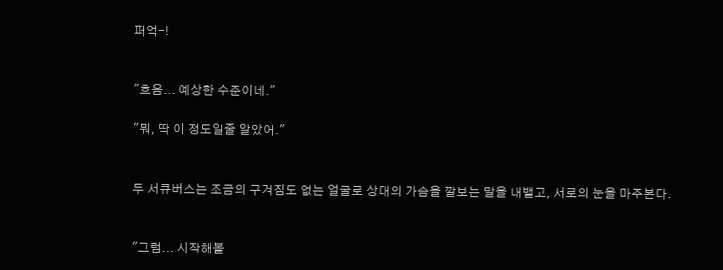퍼억-!


"흐음... 예상한 수준이네."

"뭐, 딱 이 정도일줄 알았어."


두 서큐버스는 조금의 구겨짐도 없는 얼굴로 상대의 가슴을 깔보는 말을 내뱉고, 서로의 눈을 마주본다.


"그럼... 시작해볼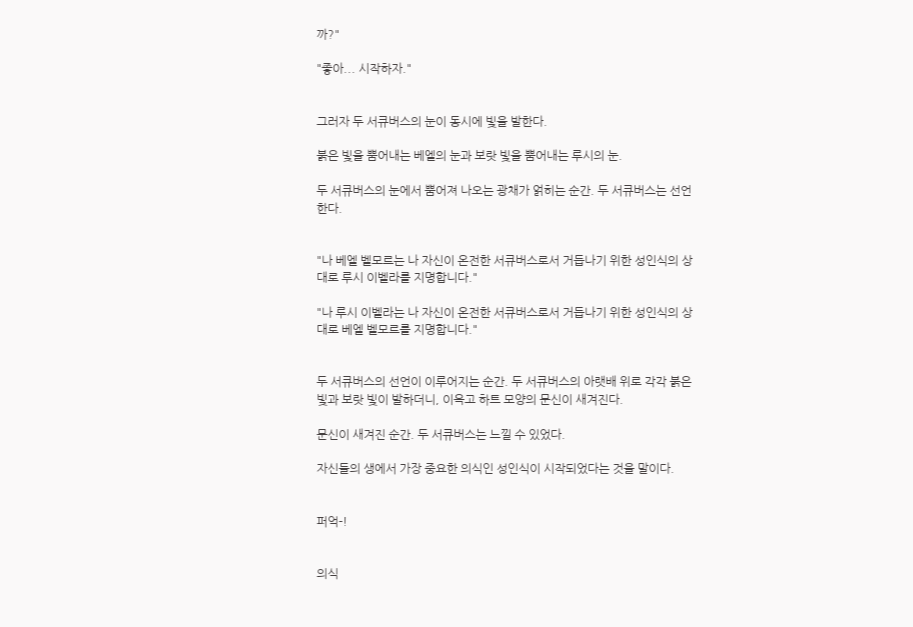까?"

"좋아... 시작하자."


그러자 두 서큐버스의 눈이 동시에 빛을 발한다.

붉은 빛을 뿜어내는 베엘의 눈과 보랏 빛을 뿜어내는 루시의 눈.

두 서큐버스의 눈에서 뿜어져 나오는 광채가 얽히는 순간. 두 서큐버스는 선언한다.


"나 베엘 벨모르는 나 자신이 온전한 서큐버스로서 거듭나기 위한 성인식의 상대로 루시 이벨라를 지명합니다."

"나 루시 이벨라는 나 자신이 온전한 서큐버스로서 거듭나기 위한 성인식의 상대로 베엘 벨모르를 지명합니다."


두 서큐버스의 선언이 이루어지는 순간. 두 서큐버스의 아랫배 위로 각각 붉은 빛과 보랏 빛이 발하더니, 이윽고 하트 모양의 문신이 새겨진다.

문신이 새겨진 순간. 두 서큐버스는 느낄 수 있었다.

자신들의 생에서 가장 중요한 의식인 성인식이 시작되었다는 것을 말이다.


퍼억-!


의식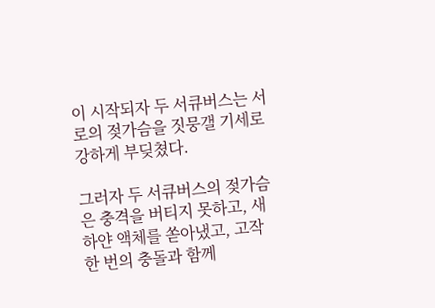이 시작되자 두 서큐버스는 서로의 젖가슴을 짓뭉갤 기세로 강하게 부딪쳤다.

그러자 두 서큐버스의 젖가슴은 충격을 버티지 못하고, 새하얀 액체를 쏟아냈고, 고작 한 번의 충돌과 함께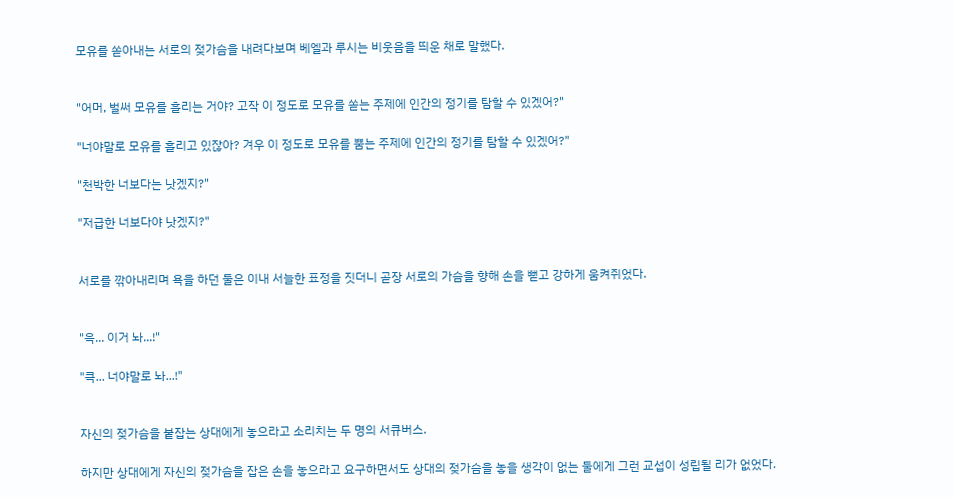모유를 쏟아내는 서로의 젖가슴을 내려다보며 베엘과 루시는 비웃음을 띄운 채로 말했다.


"어머, 벌써 모유를 흘리는 거야? 고작 이 정도로 모유를 쏟는 주제에 인간의 정기를 탐할 수 있겠어?"

"너야말로 모유를 흘리고 있잖아? 겨우 이 정도로 모유를 뿜는 주제에 인간의 정기를 탐할 수 있겠어?"

"천박한 너보다는 낫겠지?"

"저급한 너보다야 낫겠지?"


서로를 깎아내리며 욕을 하던 둘은 이내 서늘한 표정을 짓더니 곧장 서로의 가슴을 향해 손을 뻗고 강하게 움켜쥐었다.


"윽... 이거 놔...!"

"큭... 너야말로 놔...!"


자신의 젖가슴을 붙잡는 상대에게 놓으라고 소리치는 두 명의 서큐버스.

하지만 상대에게 자신의 젖가슴을 잡은 손을 놓으라고 요구하면서도 상대의 젖가슴을 놓을 생각이 없는 둘에게 그런 교섭이 성립될 리가 없었다.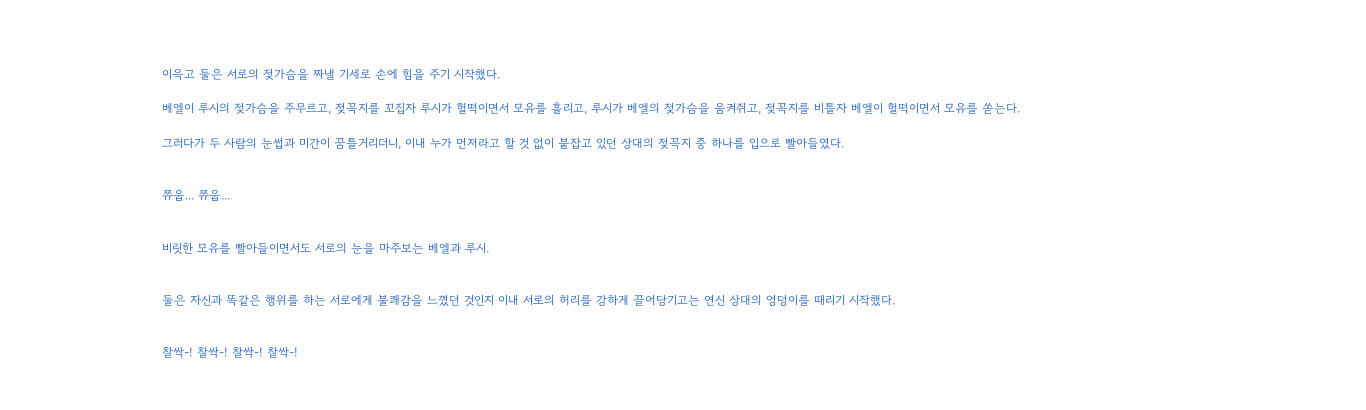이윽고 둘은 서로의 젖가슴을 짜낼 기세로 손에 힘을 주기 시작했다.

베엘이 루시의 젖가슴을 주무르고, 젖꼭지를 꼬집자 루시가 헐떡이면서 모유를 흘리고, 루시가 베엘의 젖가슴을 움켜쥐고, 젖꼭지를 비틀자 베엘이 헐떡이면서 모유를 쏟는다.

그러다가 두 사람의 눈썹과 미간이 꿈틀거리더니, 이내 누가 먼저라고 할 것 없이 붙잡고 있던 상대의 젖꼭지 중 하나를 입으로 빨아들였다.


쮸웁... 쮸웁...


비릿한 모유를 빨아들이면서도 서로의 눈을 마주보는 베엘과 루시.


둘은 자신과 똑같은 행위를 하는 서로에게 불쾌감을 느꼈던 것인지 이내 서로의 허리를 강하게 끌어당기고는 연신 상대의 엉덩이를 때리기 시작했다.


찰싹-! 찰싹-! 찰싹-! 찰싹-!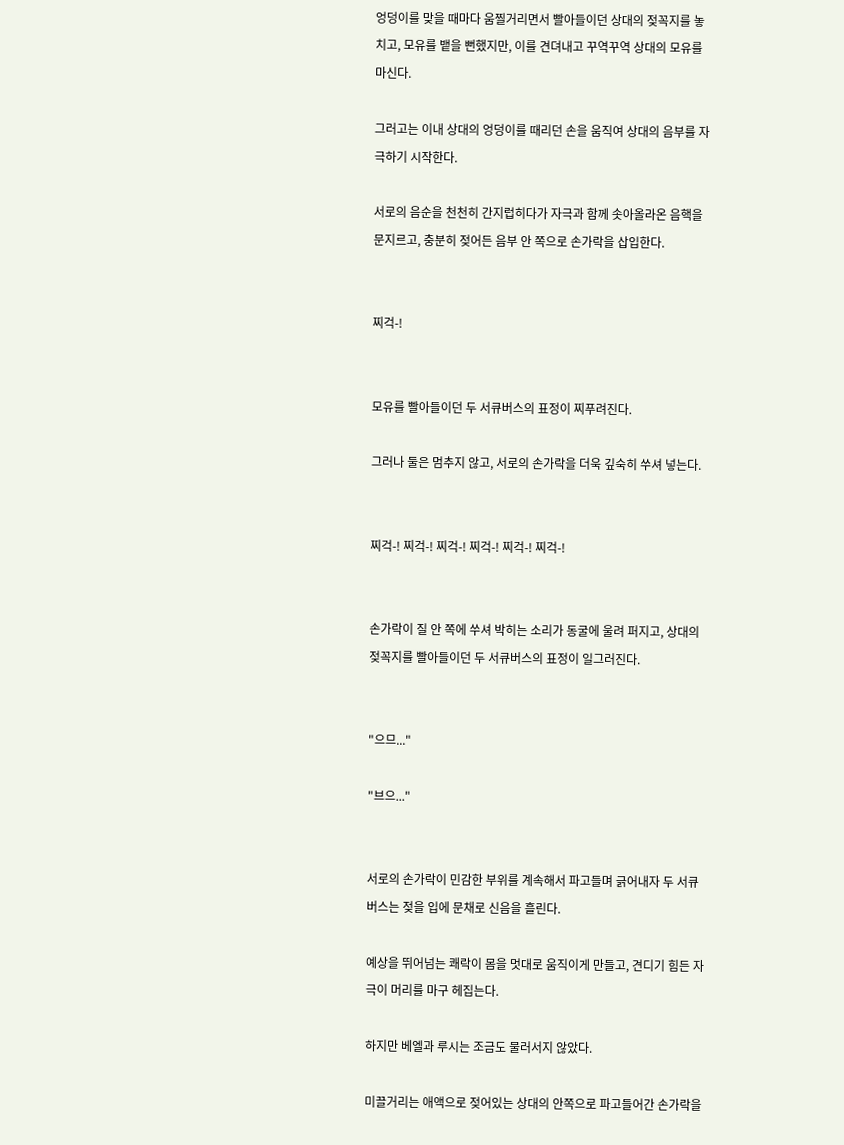엉덩이를 맞을 때마다 움찔거리면서 빨아들이던 상대의 젖꼭지를 놓치고, 모유를 뱉을 뻔했지만, 이를 견뎌내고 꾸역꾸역 상대의 모유를 마신다.

그러고는 이내 상대의 엉덩이를 때리던 손을 움직여 상대의 음부를 자극하기 시작한다.

서로의 음순을 천천히 간지럽히다가 자극과 함께 솟아올라온 음핵을 문지르고, 충분히 젖어든 음부 안 쪽으로 손가락을 삽입한다.


찌걱-!


모유를 빨아들이던 두 서큐버스의 표정이 찌푸려진다.

그러나 둘은 멈추지 않고, 서로의 손가락을 더욱 깊숙히 쑤셔 넣는다.


찌걱-! 찌걱-! 찌걱-! 찌걱-! 찌걱-! 찌걱-!


손가락이 질 안 쪽에 쑤셔 박히는 소리가 동굴에 울려 퍼지고, 상대의 젖꼭지를 빨아들이던 두 서큐버스의 표정이 일그러진다.


"으므..."

"브으..."


서로의 손가락이 민감한 부위를 계속해서 파고들며 긁어내자 두 서큐버스는 젖을 입에 문채로 신음을 흘린다.

예상을 뛰어넘는 쾌락이 몸을 멋대로 움직이게 만들고, 견디기 힘든 자극이 머리를 마구 헤집는다.

하지만 베엘과 루시는 조금도 물러서지 않았다.

미끌거리는 애액으로 젖어있는 상대의 안쪽으로 파고들어간 손가락을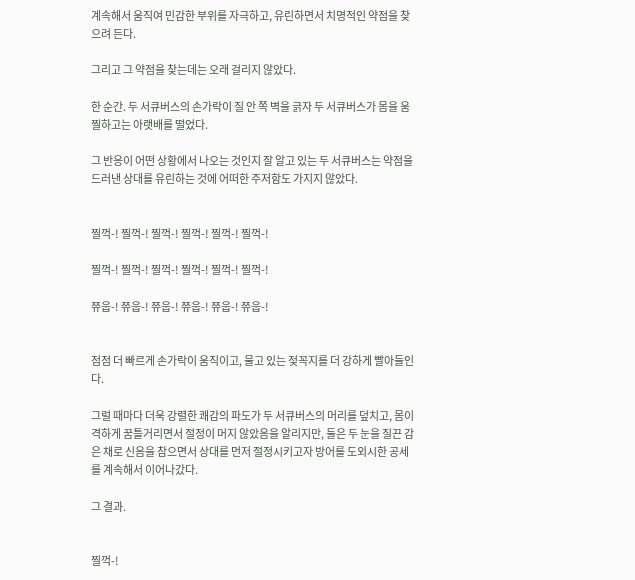계속해서 움직여 민감한 부위를 자극하고, 유린하면서 치명적인 약점을 찾으려 든다.

그리고 그 약점을 찾는데는 오래 걸리지 않았다.

한 순간. 두 서큐버스의 손가락이 질 안 쪽 벽을 긁자 두 서큐버스가 몸을 움찔하고는 아랫배를 떨었다.

그 반응이 어떤 상황에서 나오는 것인지 잘 알고 있는 두 서큐버스는 약점을 드러낸 상대를 유린하는 것에 어떠한 주저함도 가지지 않았다.


찔꺽-! 찔꺽-! 찔꺽-! 찔꺽-! 찔꺽-! 찔꺽-!

찔꺽-! 찔꺽-! 찔꺽-! 찔꺽-! 찔꺽-! 찔꺽-!

쮸웁-! 쮸웁-! 쮸웁-! 쮸웁-! 쮸웁-! 쮸웁-!


점점 더 빠르게 손가락이 움직이고, 물고 있는 젖꼭지를 더 강하게 빨아들인다.

그럴 때마다 더욱 강렬한 쾌감의 파도가 두 서큐버스의 머리를 덮치고, 몸이 격하게 꿈틀거리면서 절정이 머지 않았음을 알리지만, 둘은 두 눈을 질끈 감은 채로 신음을 참으면서 상대를 먼저 절정시키고자 방어를 도외시한 공세를 계속해서 이어나갔다.

그 결과.


찔꺽-!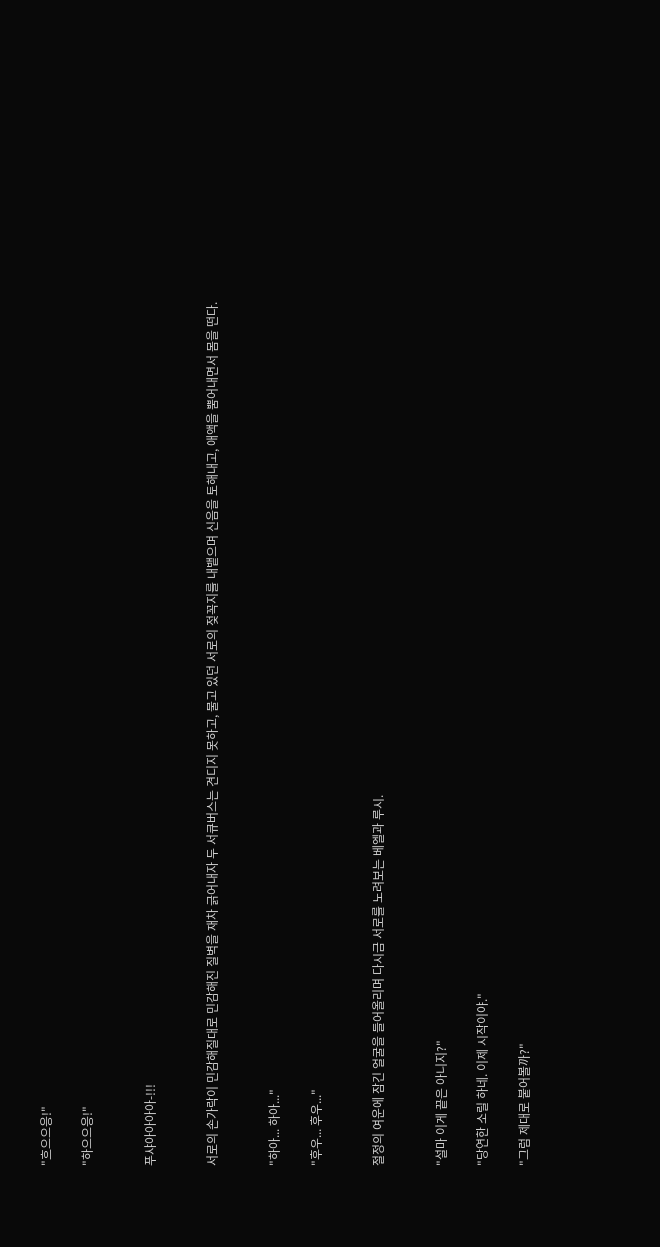"흐으으응!"

"하으으응!"


푸샤아아아아-!!!


서로의 손가락이 민감해질대로 민감해진 질벽을 재차 긁어내자 두 서큐버스는 견디지 못하고, 물고 있던 서로의 젖꼭지를 내뱉으며 신음을 토해내고, 애액을 뿜어내면서 몸을 떤다.


"하아... 하아..."

"후우... 후우..."


절정의 여운에 잠긴 얼굴을 들어올리며 다시금 서로를 노려보는 베엘과 루시.


"설마 이게 끝은 아니지?"

"당연한 소릴 하네. 이제 시작이야."

"그럼 제대로 붙어볼까?"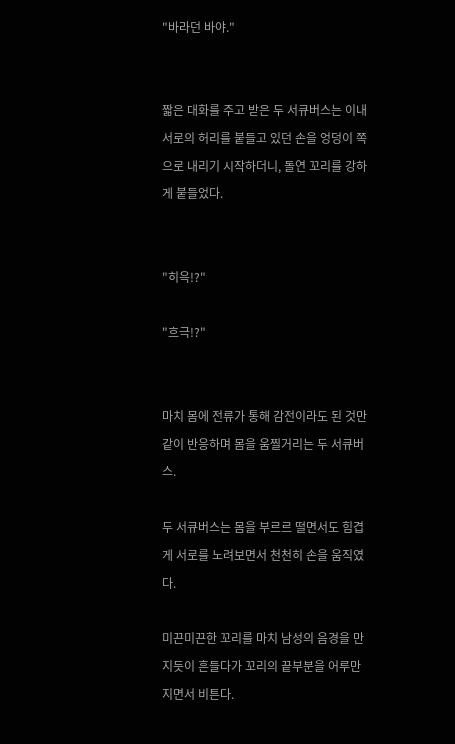"바라던 바야."


짧은 대화를 주고 받은 두 서큐버스는 이내 서로의 허리를 붙들고 있던 손을 엉덩이 쪽으로 내리기 시작하더니, 돌연 꼬리를 강하게 붙들었다.


"히윽!?"

"흐극!?"


마치 몸에 전류가 통해 감전이라도 된 것만 같이 반응하며 몸을 움찔거리는 두 서큐버스.

두 서큐버스는 몸을 부르르 떨면서도 힘겹게 서로를 노려보면서 천천히 손을 움직였다.

미끈미끈한 꼬리를 마치 남성의 음경을 만지듯이 흔들다가 꼬리의 끝부분을 어루만지면서 비튼다.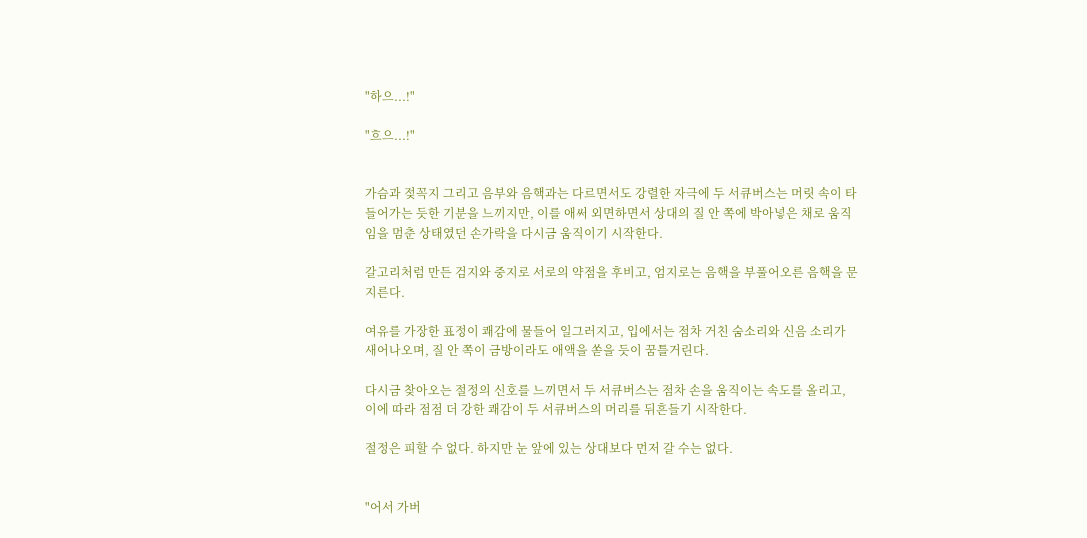"하으...!"

"흐으...!"


가슴과 젖꼭지 그리고 음부와 음핵과는 다르면서도 강렬한 자극에 두 서큐버스는 머릿 속이 타들어가는 듯한 기분을 느끼지만, 이를 애써 외면하면서 상대의 질 안 쪽에 박아넣은 채로 움직임을 멈춘 상태였던 손가락을 다시금 움직이기 시작한다.

갈고리처럼 만든 검지와 중지로 서로의 약점을 후비고, 엄지로는 음핵을 부풀어오른 음핵을 문지른다.

여유를 가장한 표정이 쾌감에 물들어 일그러지고, 입에서는 점차 거친 숨소리와 신음 소리가 새어나오며, 질 안 쪽이 금방이라도 애액을 쏟을 듯이 꿈틀거린다.

다시금 찾아오는 절정의 신호를 느끼면서 두 서큐버스는 점차 손을 움직이는 속도를 올리고, 이에 따라 점점 더 강한 쾌감이 두 서큐버스의 머리를 뒤흔들기 시작한다.

절정은 피할 수 없다. 하지만 눈 앞에 있는 상대보다 먼저 갈 수는 없다.


"어서 가버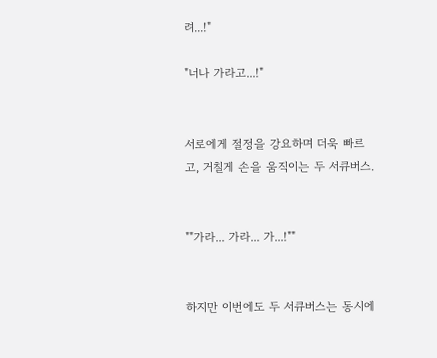려...!"

"너나 가라고...!"


서로에게 절정을 강요하며 더욱 빠르고, 거칠게 손을 움직이는 두 서큐버스.


""가라... 가라... 가...!""


하지만 이번에도 두 서큐버스는 동시에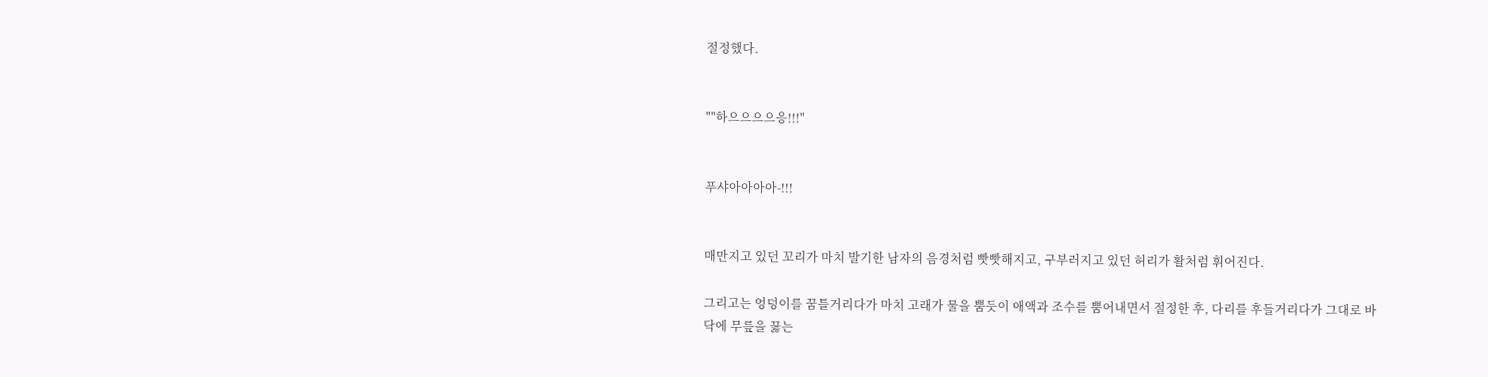절정했다.


""하으으으으응!!!"


푸샤아아아아-!!!


매만지고 있던 꼬리가 마치 발기한 남자의 음경처럼 빳빳해지고, 구부러지고 있던 허리가 활처럼 휘어진다.

그리고는 엉덩이를 꿈틀거리다가 마치 고래가 물을 뿜듯이 애액과 조수를 뿜어내면서 절정한 후, 다리를 후들거리다가 그대로 바닥에 무릎을 꿇는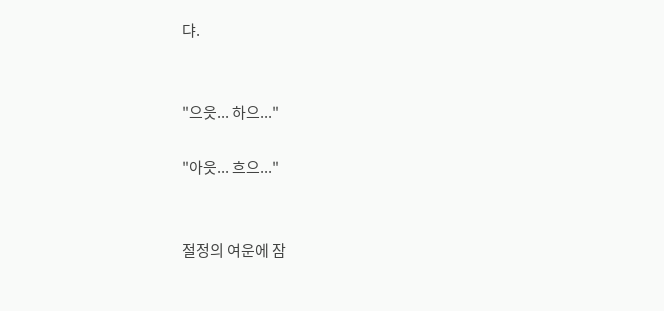댜.


"으읏... 하으..."

"아읏... 흐으..."


절정의 여운에 잠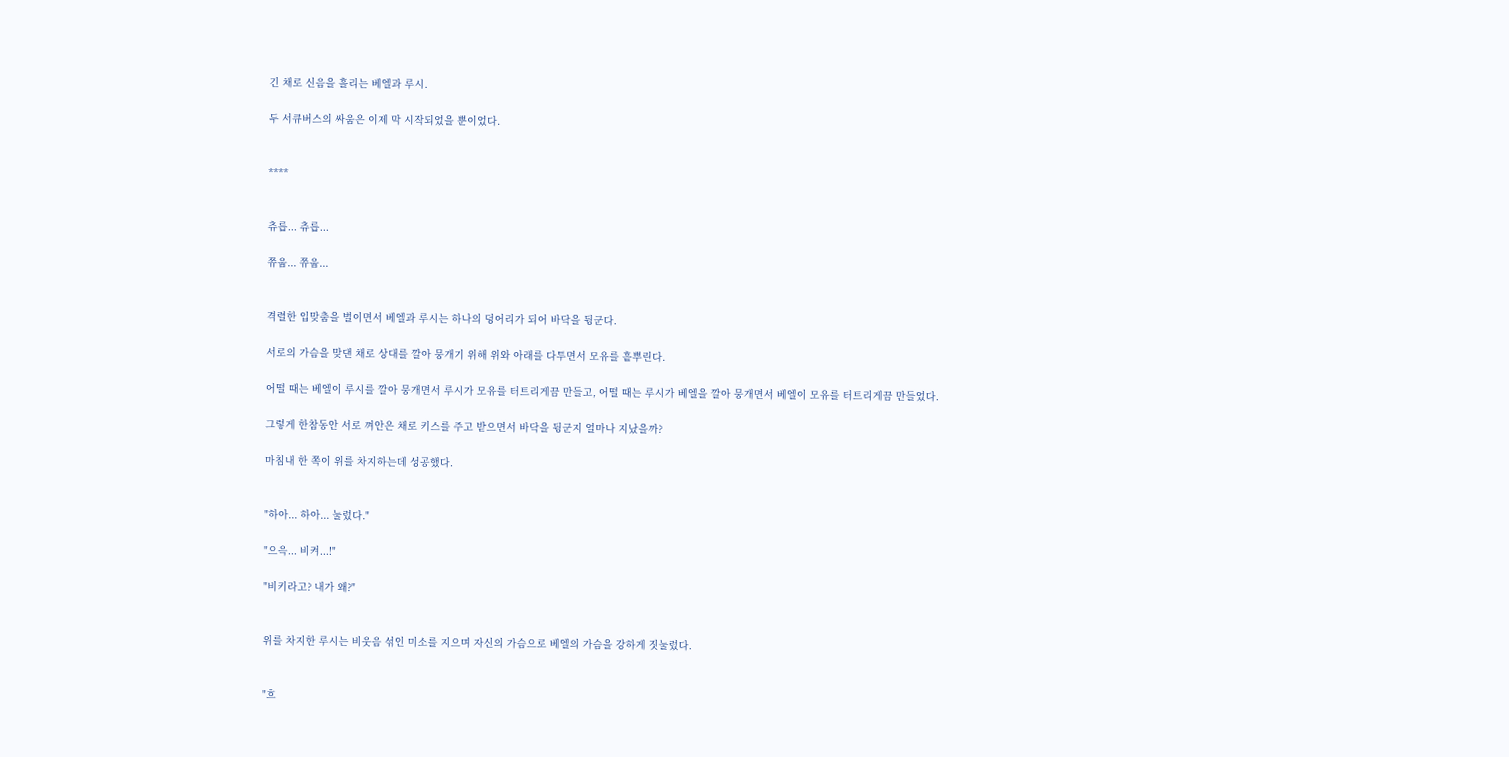긴 채로 신음을 흘리는 베엘과 루시.

두 서큐버스의 싸움은 이제 막 시작되었을 뿐이었다.


****


츄릅... 츄릅...

쮸웁... 쮸웁...


격렬한 입맞춤을 벌이면서 베엘과 루시는 하나의 덩어리가 되어 바닥을 뒹군다.

서로의 가슴을 맞댄 채로 상대를 깔아 뭉개기 위해 위와 아래를 다투면서 모유를 흩뿌린다.

어떨 때는 베엘이 루시를 깔아 뭉개면서 루시가 모유를 터트리게끔 만들고, 어떨 때는 루시가 베엘을 깔아 뭉개면서 베엘이 모유를 터트리게끔 만들었다.

그렇게 한참동안 서로 껴안은 채로 키스를 주고 받으면서 바닥을 뒹군지 얼마나 지났을까?

마침내 한 쪽이 위를 차지하는데 성공했다.


"하아... 하아... 눌렀다."

"으윽... 비켜...!"

"비키라고? 내가 왜?"


위를 차지한 루시는 비웃음 섞인 미소를 지으며 자신의 가슴으로 베엘의 가슴을 강하게 짓눌렀다.


"흐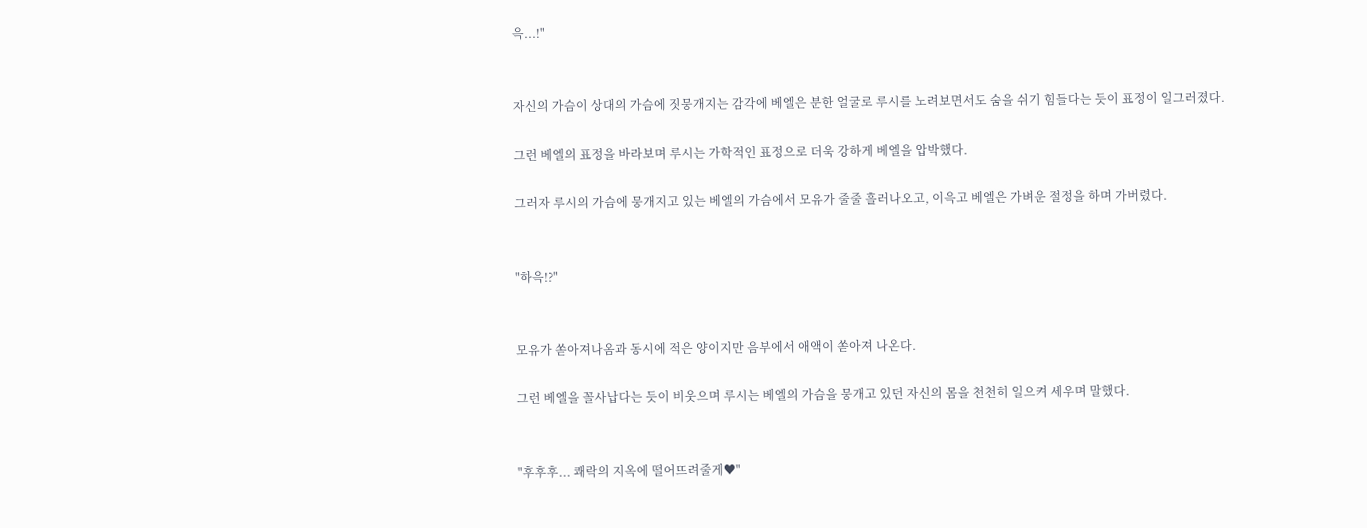윽...!"


자신의 가슴이 상대의 가슴에 짓뭉개지는 감각에 베엘은 분한 얼굴로 루시를 노려보면서도 숨을 쉬기 힘들다는 듯이 표정이 일그러졌다.

그런 베엘의 표정을 바라보며 루시는 가학적인 표정으로 더욱 강하게 베엘을 압박했다.

그러자 루시의 가슴에 뭉개지고 있는 베엘의 가슴에서 모유가 줄줄 흘러나오고, 이윽고 베엘은 가벼운 절정을 하며 가버렸다.


"하윽!?"


모유가 쏟아져나옴과 동시에 적은 양이지만 음부에서 애액이 쏟아져 나온다.

그런 베엘을 꼴사납다는 듯이 비웃으며 루시는 베엘의 가슴을 뭉개고 있던 자신의 몸을 천천히 일으켜 세우며 말했다.


"후후후... 쾌락의 지옥에 떨어뜨려줄게♥"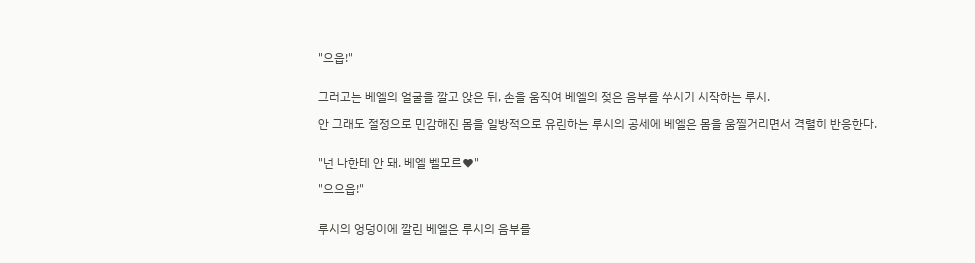"으읍!"


그러고는 베엘의 얼굴을 깔고 앉은 뒤, 손을 움직여 베엘의 젖은 음부를 쑤시기 시작하는 루시.

안 그래도 절정으로 민감해진 몸을 일방적으로 유린하는 루시의 공세에 베엘은 몸을 움찔거리면서 격렬히 반응한다.


"넌 나한테 안 돼. 베엘 벨모르♥"

"으으읍!"


루시의 엉덩이에 깔린 베엘은 루시의 음부를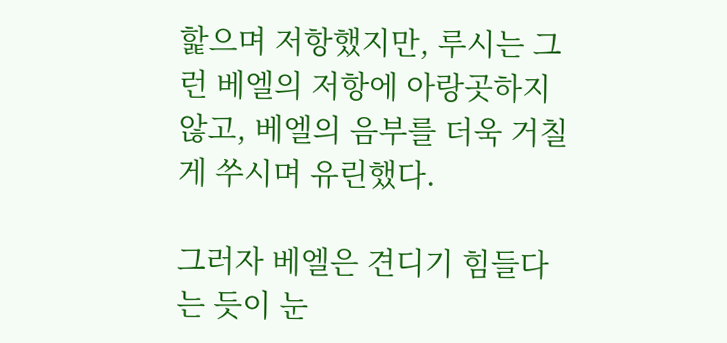핥으며 저항했지만, 루시는 그런 베엘의 저항에 아랑곳하지 않고, 베엘의 음부를 더욱 거칠게 쑤시며 유린했다.

그러자 베엘은 견디기 힘들다는 듯이 눈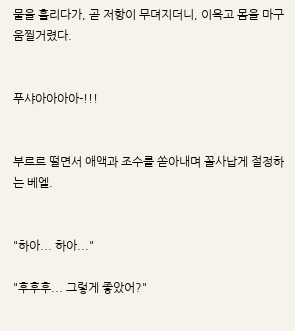물을 흘리다가, 곧 저항이 무뎌지더니, 이윽고 몸을 마구 움찔거렸다.


푸샤아아아아-!!!


부르르 떨면서 애액과 조수를 쏟아내며 꼴사납게 절정하는 베엘.


"하아... 하아..."

"후후후... 그렇게 좋았어?"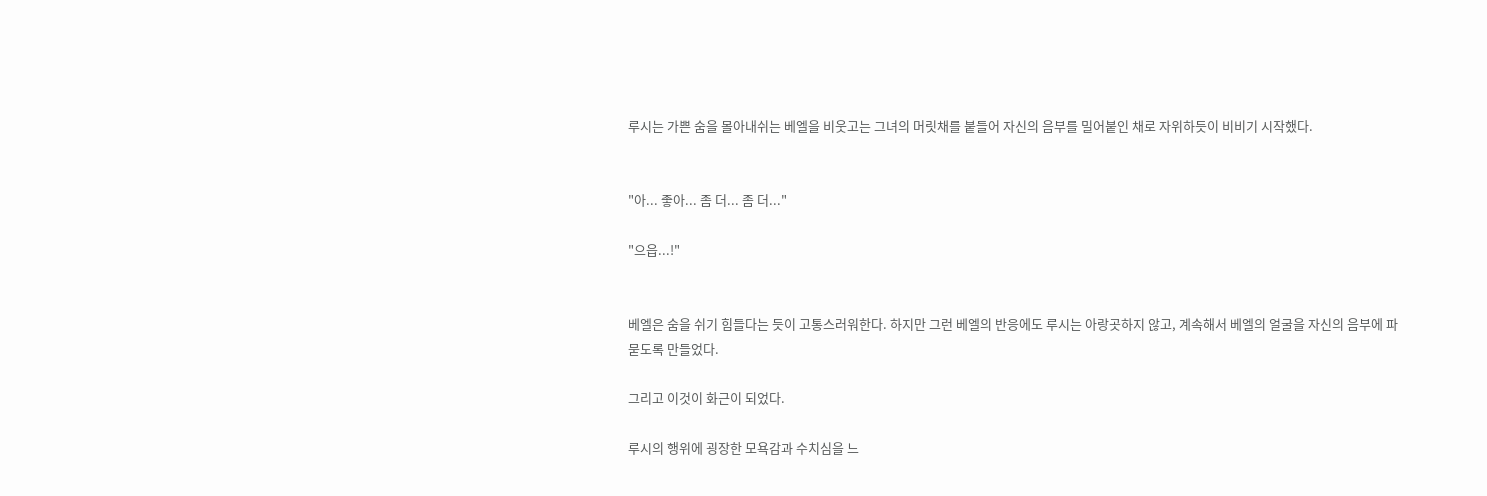루시는 가쁜 숨을 몰아내쉬는 베엘을 비웃고는 그녀의 머릿채를 붙들어 자신의 음부를 밀어붙인 채로 자위하듯이 비비기 시작했다.


"아... 좋아... 좀 더... 좀 더..."

"으읍...!"


베엘은 숨을 쉬기 힘들다는 듯이 고통스러워한다. 하지만 그런 베엘의 반응에도 루시는 아랑곳하지 않고, 계속해서 베엘의 얼굴을 자신의 음부에 파묻도록 만들었다.

그리고 이것이 화근이 되었다.

루시의 행위에 굉장한 모욕감과 수치심을 느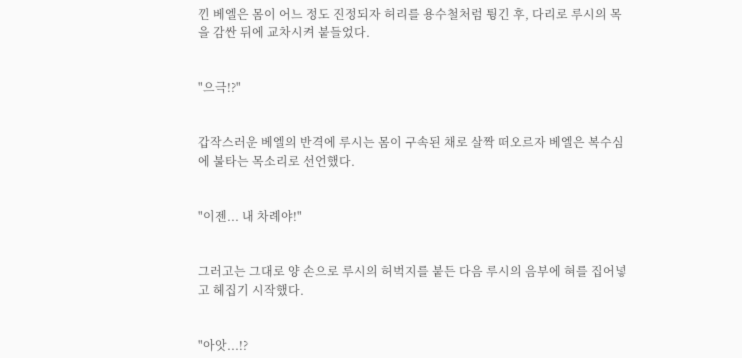낀 베엘은 몸이 어느 정도 진정되자 허리를 용수철처럼 튕긴 후, 다리로 루시의 목을 감싼 뒤에 교차시켜 붙들었다.


"으극!?"


갑작스러운 베엘의 반격에 루시는 몸이 구속된 채로 살짝 떠오르자 베엘은 복수심에 불타는 목소리로 선언했다.


"이젠... 내 차례야!"


그러고는 그대로 양 손으로 루시의 허벅지를 붙든 다음 루시의 음부에 혀를 집어넣고 헤집기 시작했다.


"아앗...!?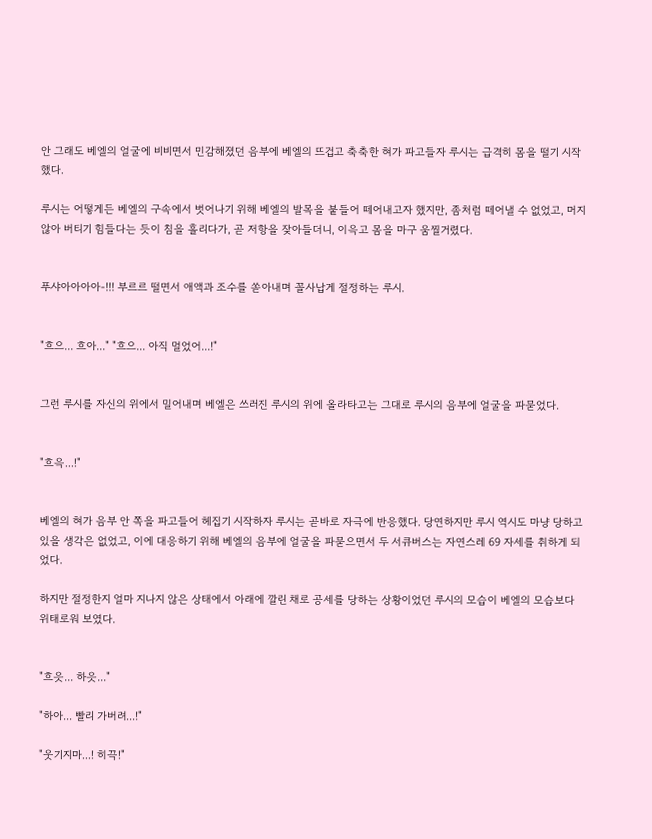안 그래도 베엘의 얼굴에 비비면서 민감해졌던 음부에 베엘의 뜨겁고 축축한 혀가 파고들자 루시는 급격히 몸을 떨기 시작했다.

루시는 어떻게든 베엘의 구속에서 벗어나기 위해 베엘의 발목을 붙들어 떼어내고자 했지만, 좀처럼 떼어낼 수 없었고, 머지않아 버티기 힘들다는 듯이 침을 흘리다가, 곧 저항을 잦아들더니, 이윽고 몸을 마구 움찔거렸다.


푸샤아아아아-!!! 부르르 떨면서 애액과 조수를 쏟아내며 꼴사납게 절정하는 루시.


"흐으... 흐아..." "흐으... 아직 멀었어...!"


그런 루시를 자신의 위에서 밀어내며 베엘은 쓰러진 루시의 위에 올라타고는 그대로 루시의 음부에 얼굴을 파묻었다.


"흐윽...!"


베엘의 혀가 음부 안 쪽을 파고들어 헤집기 시작하자 루시는 곧바로 자극에 반응했다. 당연하지만 루시 역시도 마냥 당하고 있을 생각은 없었고, 이에 대응하기 위해 베엘의 음부에 얼굴을 파묻으면서 두 서큐버스는 자연스레 69 자세를 취하게 되었다.

하지만 절정한지 얼마 지나지 않은 상태에서 아래에 깔린 채로 공세를 당하는 상황이었던 루시의 모습이 베엘의 모습보다 위태로워 보였다.


"흐읏... 하읏..."

"하아... 빨리 가버려...!"

"웃기지마...! 히끅!"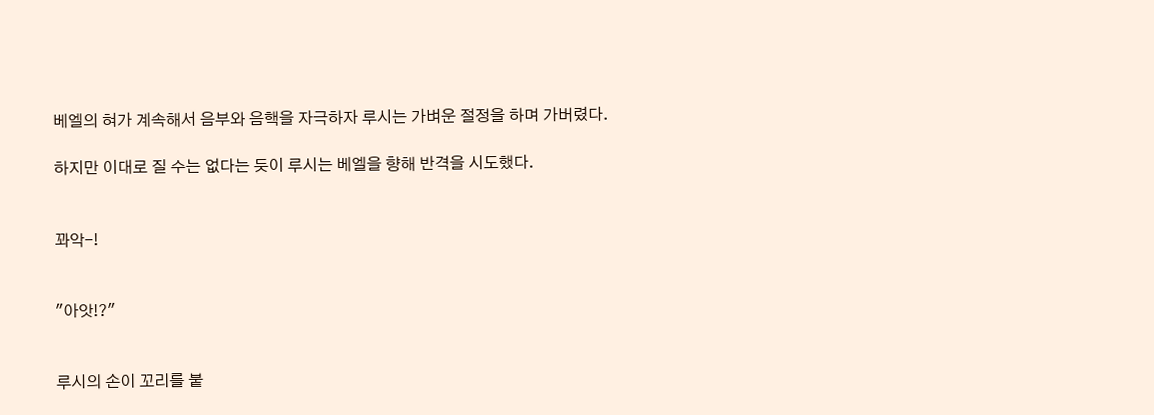베엘의 혀가 계속해서 음부와 음핵을 자극하자 루시는 가벼운 절정을 하며 가버렸다.

하지만 이대로 질 수는 없다는 듯이 루시는 베엘을 향해 반격을 시도했다.


꽈악-!


"아앗!?"


루시의 손이 꼬리를 붙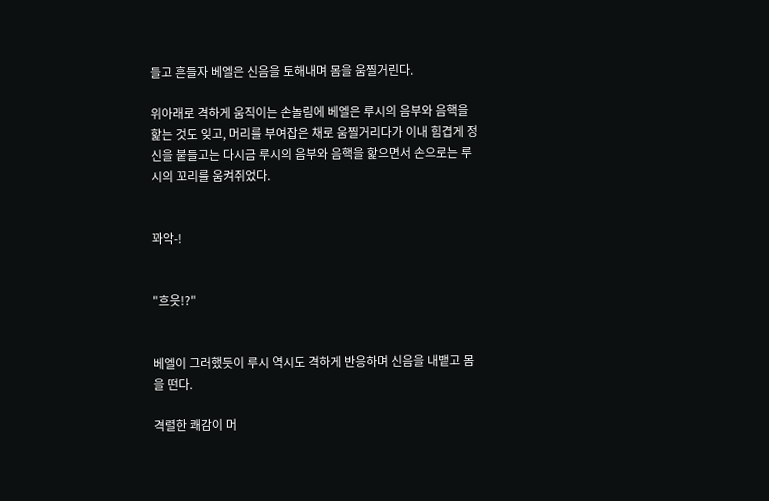들고 흔들자 베엘은 신음을 토해내며 몸을 움찔거린다.

위아래로 격하게 움직이는 손놀림에 베엘은 루시의 음부와 음핵을 핥는 것도 잊고, 머리를 부여잡은 채로 움찔거리다가 이내 힘겹게 정신을 붙들고는 다시금 루시의 음부와 음핵을 핥으면서 손으로는 루시의 꼬리를 움켜쥐었다.


꽈악-!


"흐읏!?"


베엘이 그러했듯이 루시 역시도 격하게 반응하며 신음을 내뱉고 몸을 떤다.

격렬한 쾌감이 머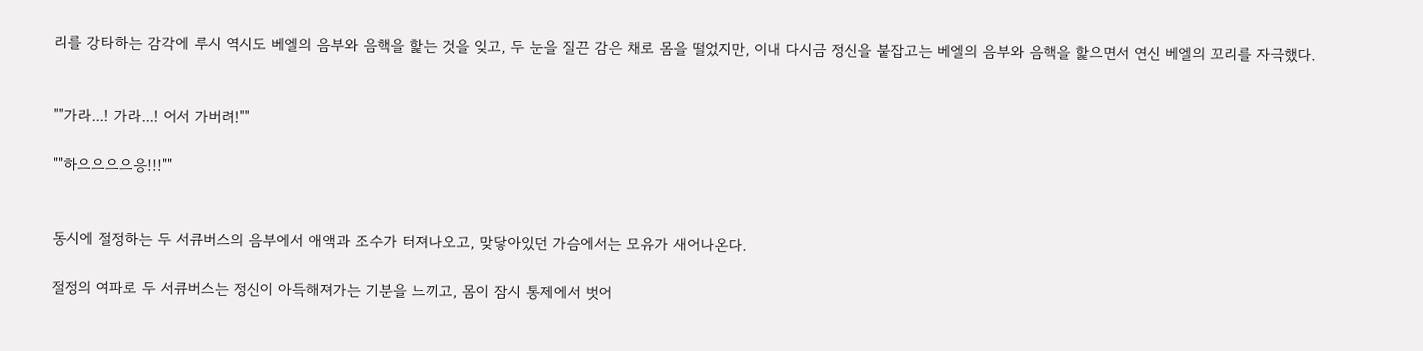리를 강타하는 감각에 루시 역시도 베엘의 음부와 음핵을 핥는 것을 잊고, 두 눈을 질끈 감은 채로 몸을 떨었지만, 이내 다시금 정신을 붙잡고는 베엘의 음부와 음핵을 핥으면서 연신 베엘의 꼬리를 자극했다.


""가라...! 가라...! 어서 가버려!""

""하으으으으응!!!""


동시에 절정하는 두 서큐버스의 음부에서 애액과 조수가 터져나오고, 맞닿아있던 가슴에서는 모유가 새어나온다.

절정의 여파로 두 서큐버스는 정신이 아득해져가는 기분을 느끼고, 몸이 잠시 통제에서 벗어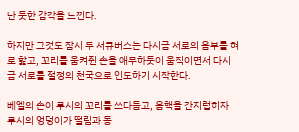난 듯한 감각을 느낀다.

하지만 그것도 잠시 두 서큐버스는 다시금 서로의 음부를 혀로 핥고, 꼬리를 움켜쥔 손을 애무하듯이 움직이면서 다시금 서로를 절정의 천국으로 인도하기 시작한다.

베엘의 손이 루시의 꼬리를 쓰다듬고, 음핵을 간지럽히자 루시의 엉덩이가 떨림과 동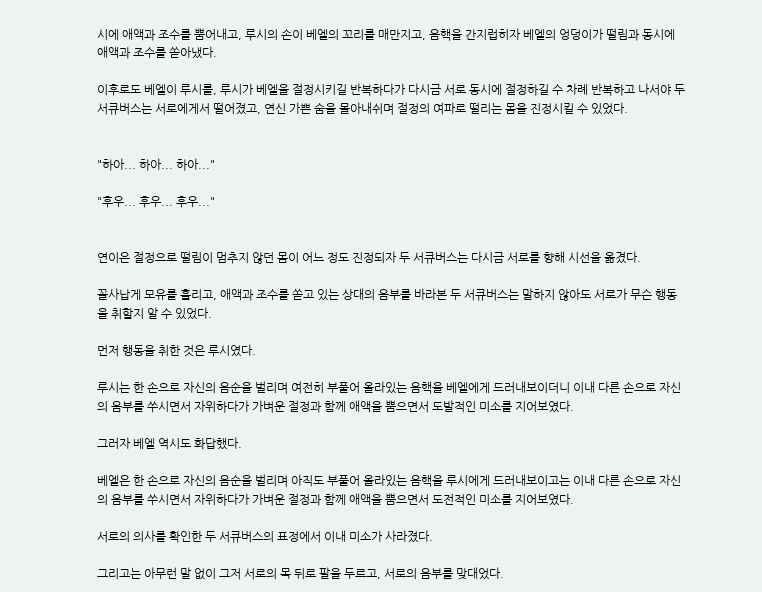시에 애액과 조수를 뿜어내고, 루시의 손이 베엘의 꼬리를 매만지고, 음핵을 간지럽히자 베엘의 엉덩이가 떨림과 동시에 애액과 조수를 쏟아냈다.

이후로도 베엘이 루시를, 루시가 베엘을 절정시키길 반복하다가 다시금 서로 동시에 절정하길 수 차례 반복하고 나서야 두 서큐버스는 서로에게서 떨어졌고, 연신 가쁜 숨을 몰아내쉬며 절정의 여파로 떨리는 몸을 진정시킬 수 있었다.


"하아... 하아... 하아..."

"후우... 후우... 후우..."


연이은 절정으로 떨림이 멈추지 않던 몸이 어느 정도 진정되자 두 서큐버스는 다시금 서로를 향해 시선을 옮겼다.

꼴사납게 모유를 흘리고, 애액과 조수를 쏟고 있는 상대의 음부를 바라본 두 서큐버스는 말하지 않아도 서로가 무슨 행동을 취할지 알 수 있었다.

먼저 행동을 취한 것은 루시였다.

루시는 한 손으로 자신의 음순을 벌리며 여전히 부풀어 올라있는 음핵을 베엘에게 드러내보이더니 이내 다른 손으로 자신의 음부를 쑤시면서 자위하다가 가벼운 절정과 함께 애액을 뿜으면서 도발적인 미소를 지어보였다.

그러자 베엘 역시도 화답했다.

베엘은 한 손으로 자신의 음순을 벌리며 아직도 부풀어 올라있는 음핵을 루시에게 드러내보이고는 이내 다른 손으로 자신의 음부를 쑤시면서 자위하다가 가벼운 절정과 함께 애액을 뿜으면서 도전적인 미소를 지어보였다.

서로의 의사를 확인한 두 서큐버스의 표정에서 이내 미소가 사라졌다.

그리고는 아무런 말 없이 그저 서로의 목 뒤로 팔을 두르고, 서로의 음부를 맞대었다.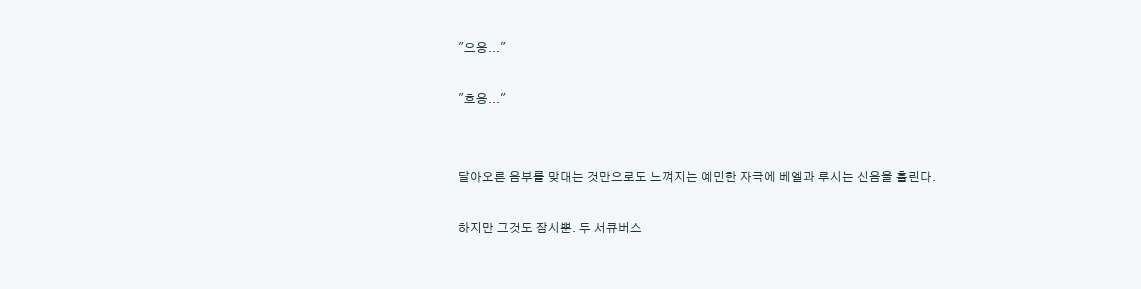"으응..."

"흐응..."


달아오른 음부를 맞대는 것만으로도 느껴지는 예민한 자극에 베엘과 루시는 신음을 흘린다.

하지만 그것도 잠시뿐. 두 서큐버스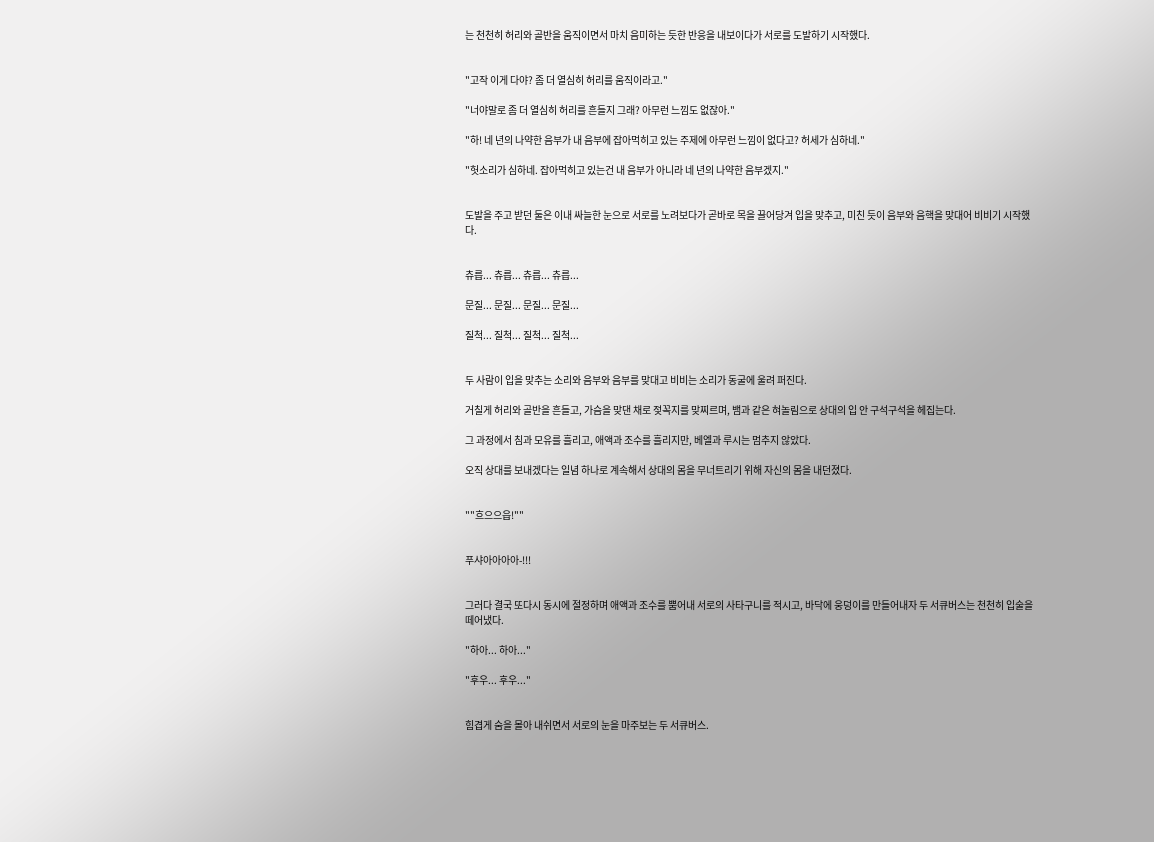는 천천히 허리와 골반을 움직이면서 마치 음미하는 듯한 반응을 내보이다가 서로를 도발하기 시작했다.


"고작 이게 다야? 좀 더 열심히 허리를 움직이라고."

"너야말로 좀 더 열심히 허리를 흔들지 그래? 아무런 느낌도 없잖아."

"하! 네 년의 나약한 음부가 내 음부에 잡아먹히고 있는 주제에 아무런 느낌이 없다고? 허세가 심하네."

"헛소리가 심하네. 잡아먹히고 있는건 내 음부가 아니라 네 년의 나약한 음부겠지."


도발을 주고 받던 둘은 이내 싸늘한 눈으로 서로를 노려보다가 곧바로 목을 끌어당겨 입을 맞추고, 미친 듯이 음부와 음핵을 맞대어 비비기 시작했다.


츄릅... 츄릅... 츄릅... 츄릅...

문질... 문질... 문질... 문질...

질척... 질척... 질척... 질척...


두 사람이 입을 맞추는 소리와 음부와 음부를 맞대고 비비는 소리가 동굴에 울려 퍼진다.

거칠게 허리와 골반을 흔들고, 가슴을 맞댄 채로 젖꼭지를 맞찌르며, 뱀과 같은 혀놀림으로 상대의 입 안 구석구석을 헤집는다.

그 과정에서 침과 모유를 흘리고, 애액과 조수를 흘리지만, 베엘과 루시는 멈추지 않았다.

오직 상대를 보내겠다는 일념 하나로 계속해서 상대의 몸을 무너트리기 위해 자신의 몸을 내던졌다.


""흐으으읍!""


푸샤아아아아-!!!


그러다 결국 또다시 동시에 절정하며 애액과 조수를 뿜어내 서로의 사타구니를 적시고, 바닥에 웅덩이를 만들어내자 두 서큐버스는 천천히 입술을 떼어냈다.

"하아... 하아..."

"후우... 후우..."


힘겹게 숨을 몰아 내쉬면서 서로의 눈을 마주보는 두 서큐버스.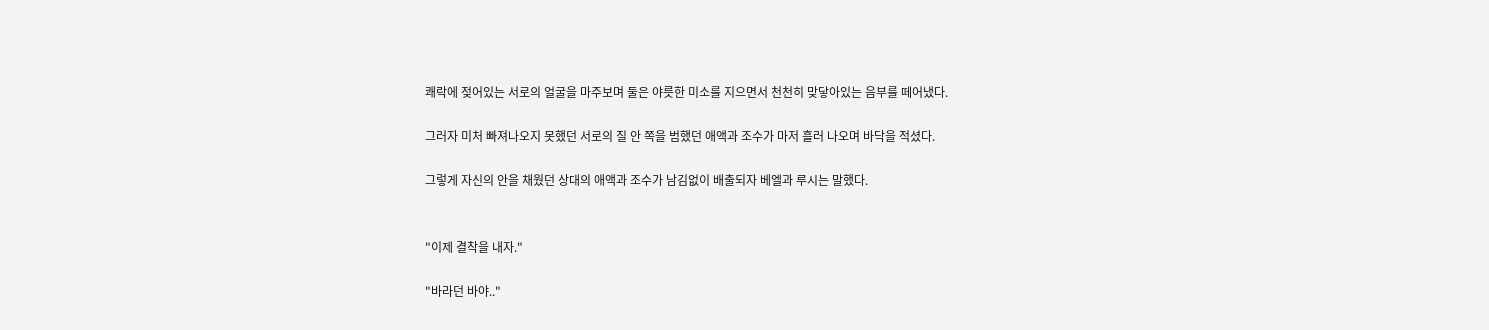쾌락에 젖어있는 서로의 얼굴을 마주보며 둘은 야릇한 미소를 지으면서 천천히 맞닿아있는 음부를 떼어냈다.

그러자 미처 빠져나오지 못했던 서로의 질 안 쪽을 범했던 애액과 조수가 마저 흘러 나오며 바닥을 적셨다.

그렇게 자신의 안을 채웠던 상대의 애액과 조수가 남김없이 배출되자 베엘과 루시는 말했다.


"이제 결착을 내자."

"바라던 바야.."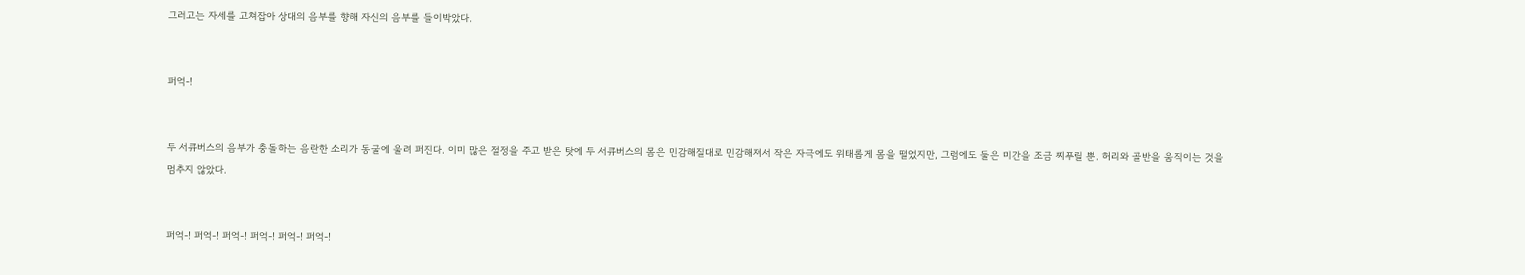그러고는 자세를 고쳐잡아 상대의 음부를 향해 자신의 음부를 들이박았다.


퍼억-!


두 서큐버스의 음부가 충돌하는 음란한 소리가 동굴에 울려 퍼진다. 이미 많은 절정을 주고 받은 탓에 두 서큐버스의 몸은 민감해질대로 민감해져서 작은 자극에도 위태롭게 몸을 떨었지만, 그럼에도 둘은 미간을 조금 찌푸릴 뿐. 허리와 골반을 움직이는 것을 멈추지 않았다.


퍼억-! 퍼억-! 퍼억-! 퍼억-! 퍼억-! 퍼억-!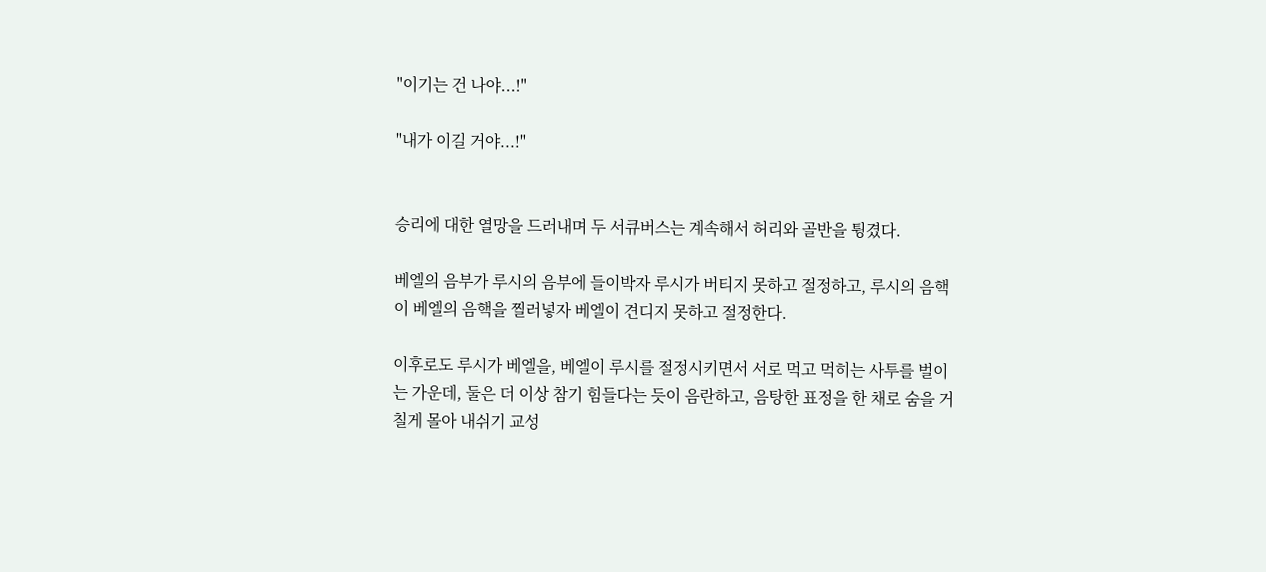"이기는 건 나야...!"

"내가 이길 거야...!"


승리에 대한 열망을 드러내며 두 서큐버스는 계속해서 허리와 골반을 튕겼다.

베엘의 음부가 루시의 음부에 들이박자 루시가 버티지 못하고 절정하고, 루시의 음핵이 베엘의 음핵을 찔러넣자 베엘이 견디지 못하고 절정한다.

이후로도 루시가 베엘을, 베엘이 루시를 절정시키면서 서로 먹고 먹히는 사투를 벌이는 가운데, 둘은 더 이상 참기 힘들다는 듯이 음란하고, 음탕한 표정을 한 채로 숨을 거칠게 몰아 내쉬기 교성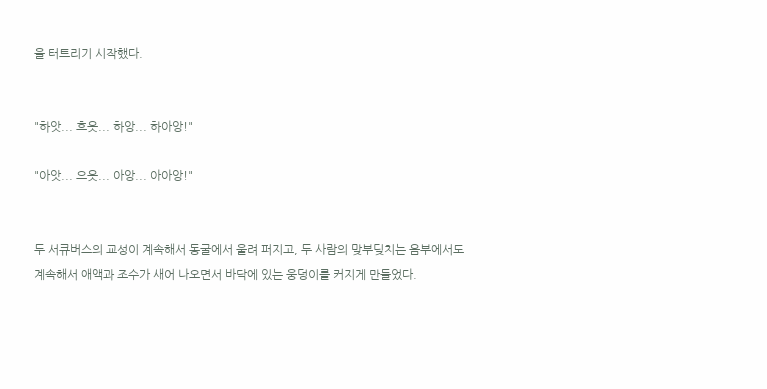을 터트리기 시작했다.


"하앗... 흐읏... 하앙... 하아앙!"

"아앗... 으읏... 아앙... 아아앙!"


두 서큐버스의 교성이 계속해서 동굴에서 울려 퍼지고, 두 사람의 맞부딪치는 음부에서도 계속해서 애액과 조수가 새어 나오면서 바닥에 있는 웅덩이를 커지게 만들었다.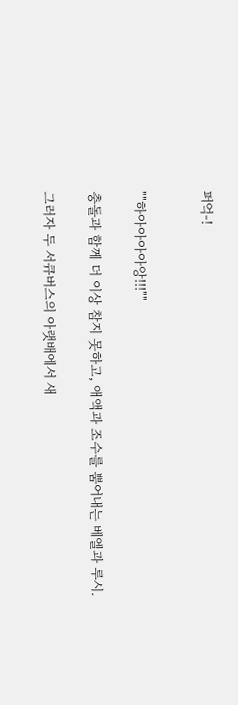퍼억-!


""하아아아아앙!!!""

충돌과 함께 더 이상 참지 못하고, 애액과 조수를 뿜어내는 베엘과 루시.

그러자 두 서큐버스의 아랫배에서 새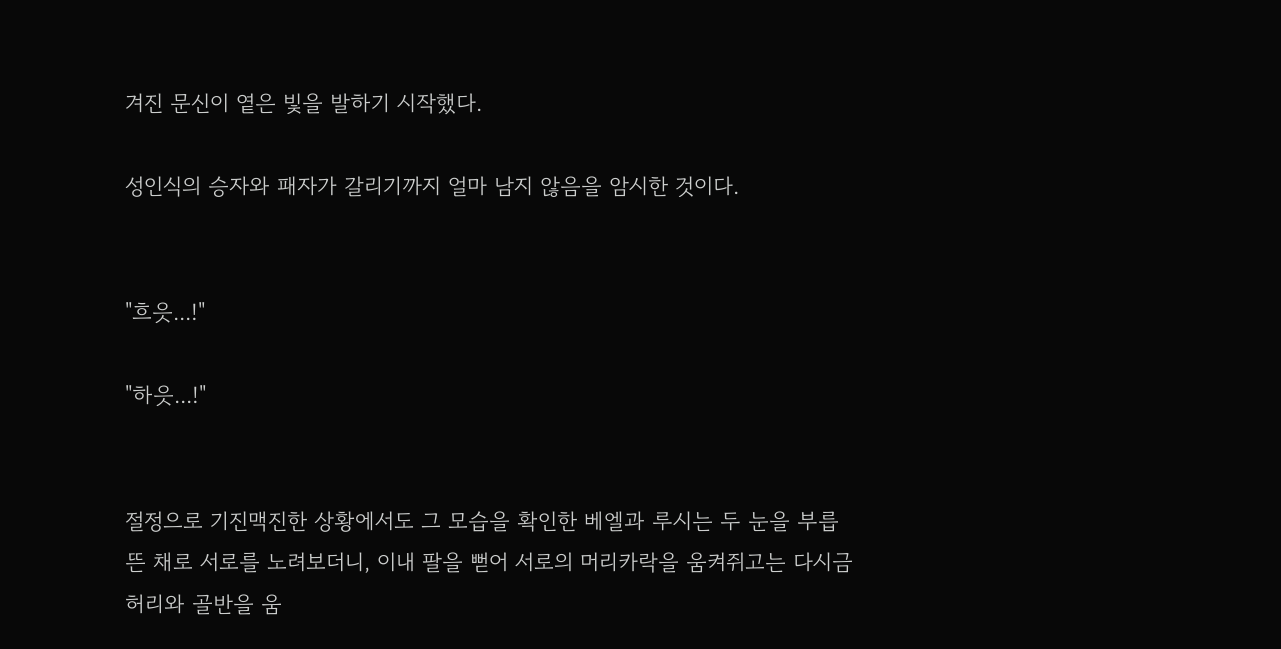겨진 문신이 옅은 빛을 발하기 시작했다.

성인식의 승자와 패자가 갈리기까지 얼마 남지 않음을 암시한 것이다.


"흐읏...!"

"하읏...!"


절정으로 기진맥진한 상황에서도 그 모습을 확인한 베엘과 루시는 두 눈을 부릅 뜬 채로 서로를 노려보더니, 이내 팔을 뻗어 서로의 머리카락을 움켜쥐고는 다시금 허리와 골반을 움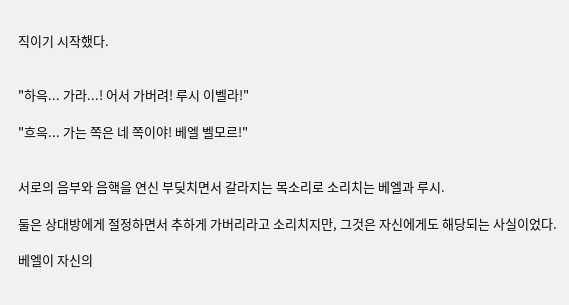직이기 시작했다.


"하윽... 가라...! 어서 가버려! 루시 이벨라!"

"흐윽... 가는 쪽은 네 쪽이야! 베엘 벨모르!"


서로의 음부와 음핵을 연신 부딪치면서 갈라지는 목소리로 소리치는 베엘과 루시.

둘은 상대방에게 절정하면서 추하게 가버리라고 소리치지만, 그것은 자신에게도 해당되는 사실이었다.

베엘이 자신의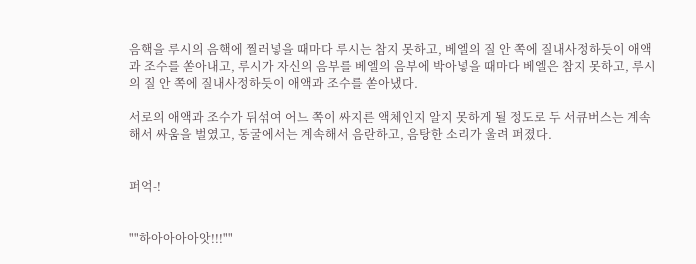음핵을 루시의 음핵에 찔러넣을 때마다 루시는 참지 못하고, 베엘의 질 안 쪽에 질내사정하듯이 애액과 조수를 쏟아내고, 루시가 자신의 음부를 베엘의 음부에 박아넣을 때마다 베엘은 참지 못하고, 루시의 질 안 쪽에 질내사정하듯이 애액과 조수를 쏟아냈다.

서로의 애액과 조수가 뒤섞여 어느 쪽이 싸지른 액체인지 알지 못하게 될 정도로 두 서큐버스는 계속해서 싸움을 벌였고, 동굴에서는 계속해서 음란하고, 음탕한 소리가 울려 퍼졌다.


퍼억-!


""하아아아아앗!!!""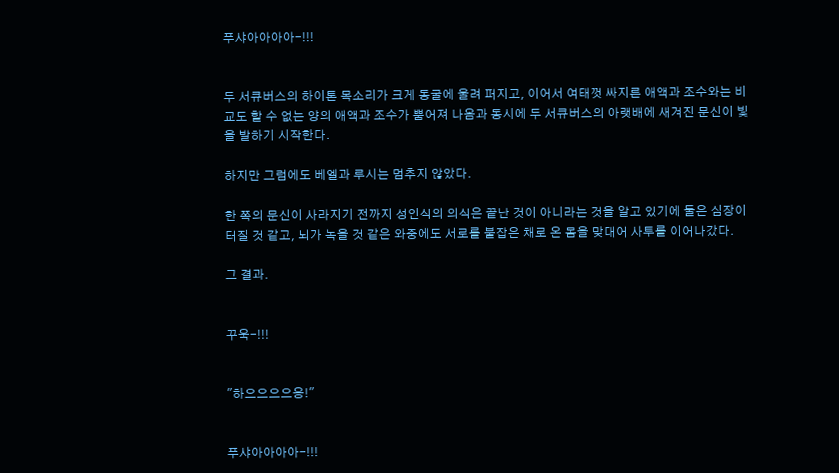푸샤아아아아-!!!


두 서큐버스의 하이톤 목소리가 크게 동굴에 울려 퍼지고, 이어서 여태껏 싸지른 애액과 조수와는 비교도 할 수 없는 양의 애액과 조수가 뿜어져 나옴과 동시에 두 서큐버스의 아랫배에 새겨진 문신이 빛을 발하기 시작한다.

하지만 그럼에도 베엘과 루시는 멈추지 않았다.

한 쪽의 문신이 사라지기 전까지 성인식의 의식은 끝난 것이 아니라는 것을 알고 있기에 둘은 심장이 터질 것 같고, 뇌가 녹을 것 같은 와중에도 서로를 붙잡은 채로 온 몸을 맞대어 사투를 이어나갔다.

그 결과.


꾸욱-!!!


"하으으으으응!"


푸샤아아아아-!!!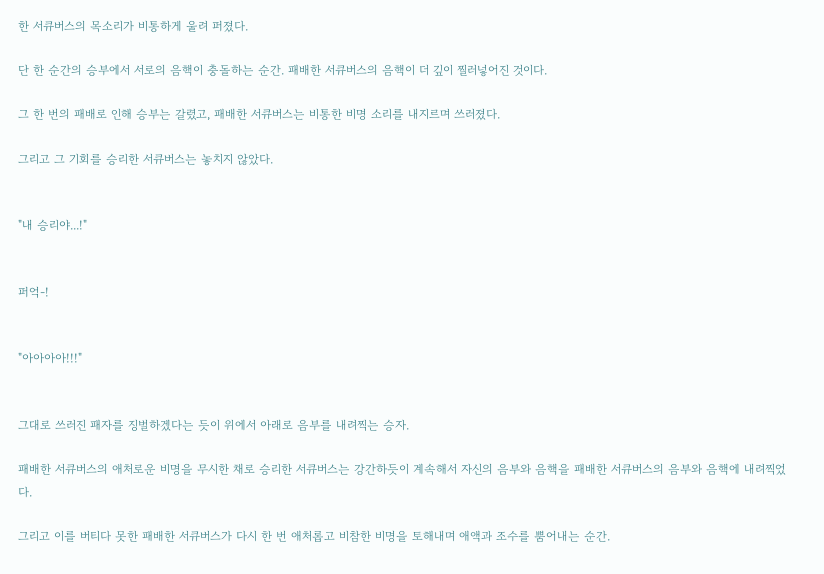한 서큐버스의 목소리가 비통하게 울려 퍼졌다.

단 한 순간의 승부에서 서로의 음핵이 충돌하는 순간. 패배한 서큐버스의 음핵이 더 깊이 찔러넣어진 것이다.

그 한 번의 패배로 인해 승부는 갈렸고, 패배한 서큐버스는 비통한 비명 소리를 내지르며 쓰러졌다.

그리고 그 기회를 승리한 서큐버스는 놓치지 않았다.


"내 승리야...!"


퍼억-!


"아아아아!!!"


그대로 쓰러진 패자를 징벌하겠다는 듯이 위에서 아래로 음부를 내려찍는 승자.

패배한 서큐버스의 애처로운 비명을 무시한 채로 승리한 서큐버스는 강간하듯이 계속해서 자신의 음부와 음핵을 패배한 서큐버스의 음부와 음핵에 내려찍었다.

그리고 이를 버티다 못한 패배한 서큐버스가 다시 한 번 애처롭고 비참한 비명을 토해내며 애액과 조수를 뿜어내는 순간.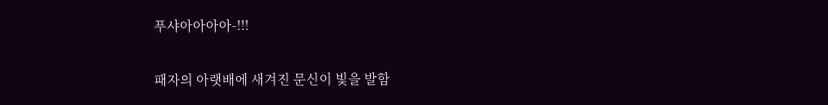푸샤아아아아-!!!


패자의 아랫배에 새겨진 문신이 빛을 발함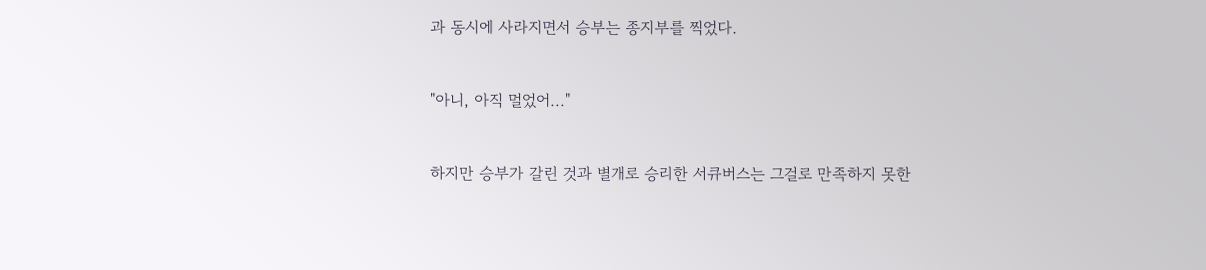과 동시에 사라지면서 승부는 종지부를 찍었다.


"아니, 아직 멀었어..."


하지만 승부가 갈린 것과 별개로 승리한 서큐버스는 그걸로 만족하지 못한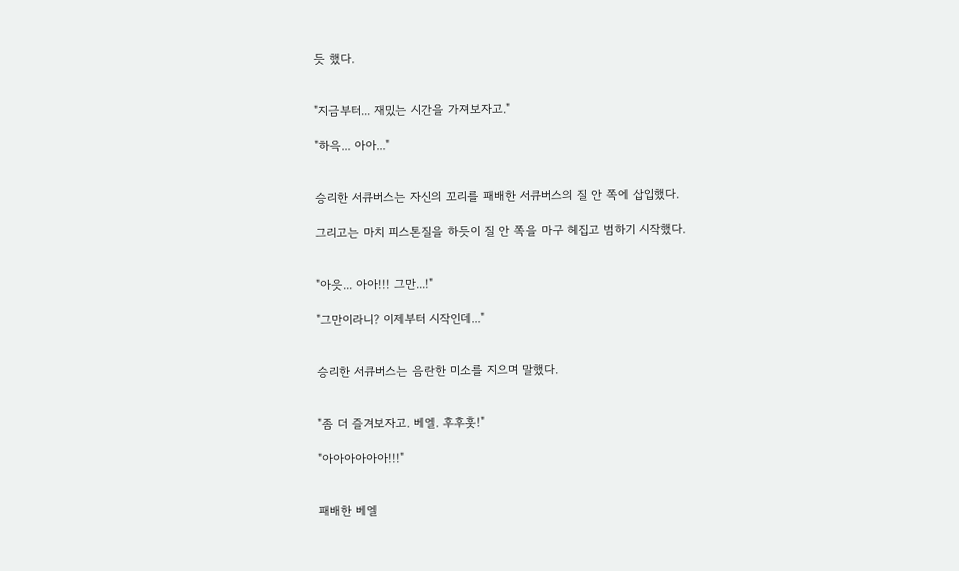듯 했다.


"지금부터... 재밌는 시간을 가져보자고."

"하윽... 아아..."


승리한 서큐버스는 자신의 꼬리를 패배한 서큐버스의 질 안 쪽에 삽입했다.

그리고는 마치 피스톤질을 하듯이 질 안 쪽을 마구 헤집고 범하기 시작했다.


"아읏... 아아!!! 그만...!"

"그만이라니? 이제부터 시작인데..."


승리한 서큐버스는 음란한 미소를 지으며 말했다.


"좀 더 즐겨보자고. 베엘. 후후훗!"

"아아아아아아!!!"


패배한 베엘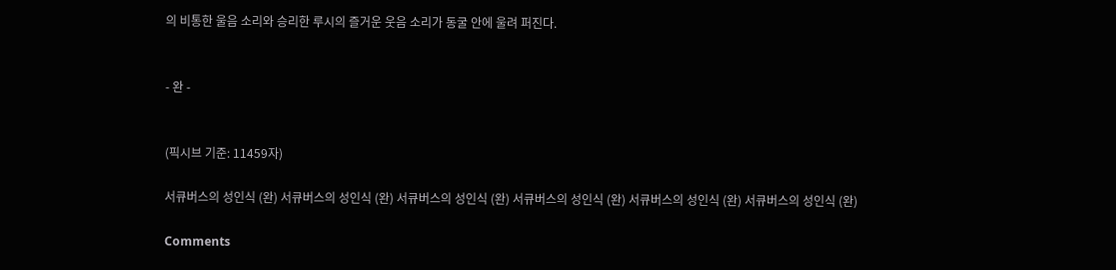의 비통한 울음 소리와 승리한 루시의 즐거운 웃음 소리가 동굴 안에 울려 퍼진다.


- 완 -


(픽시브 기준: 11459자)

서큐버스의 성인식 (완) 서큐버스의 성인식 (완) 서큐버스의 성인식 (완) 서큐버스의 성인식 (완) 서큐버스의 성인식 (완) 서큐버스의 성인식 (완)

Comments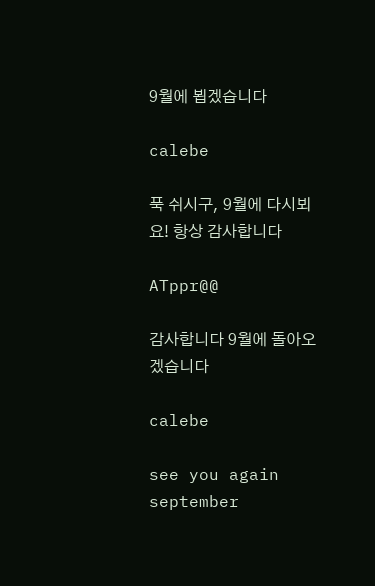9월에 뵙겠습니다

calebe

푹 쉬시구, 9월에 다시뵈요! 항상 감사합니다

ATppr@@

감사합니다 9월에 돌아오겠습니다

calebe

see you again september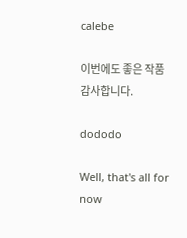calebe

이번에도 좋은 작품 감사합니다.

dododo

Well, that's all for now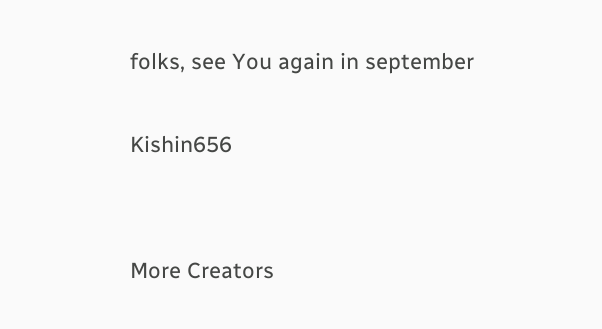folks, see You again in september

Kishin656


More Creators